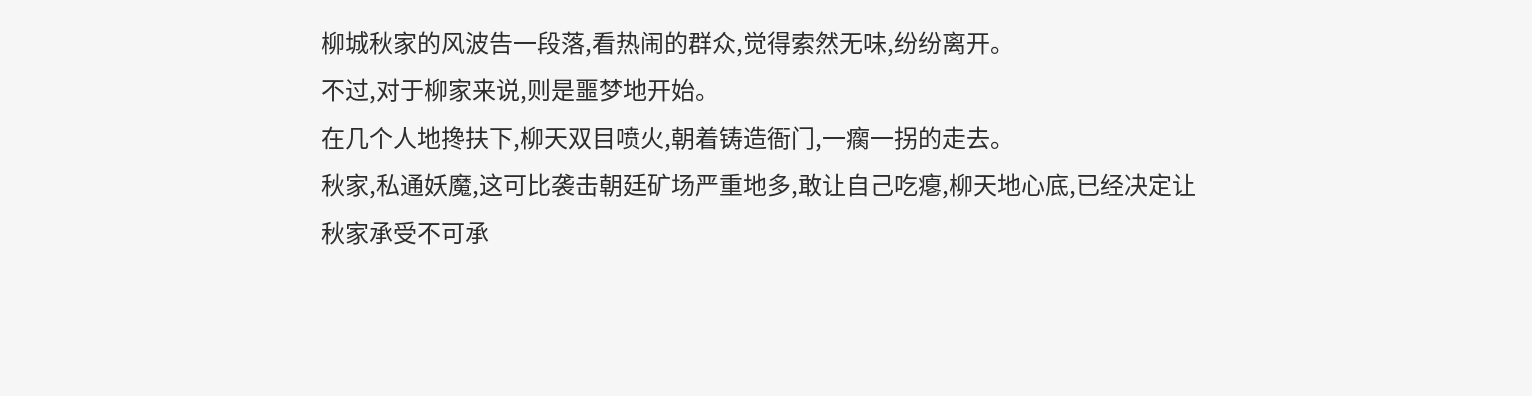柳城秋家的风波告一段落,看热闹的群众,觉得索然无味,纷纷离开。
不过,对于柳家来说,则是噩梦地开始。
在几个人地搀扶下,柳天双目喷火,朝着铸造衙门,一瘸一拐的走去。
秋家,私通妖魔,这可比袭击朝廷矿场严重地多,敢让自己吃瘪,柳天地心底,已经决定让秋家承受不可承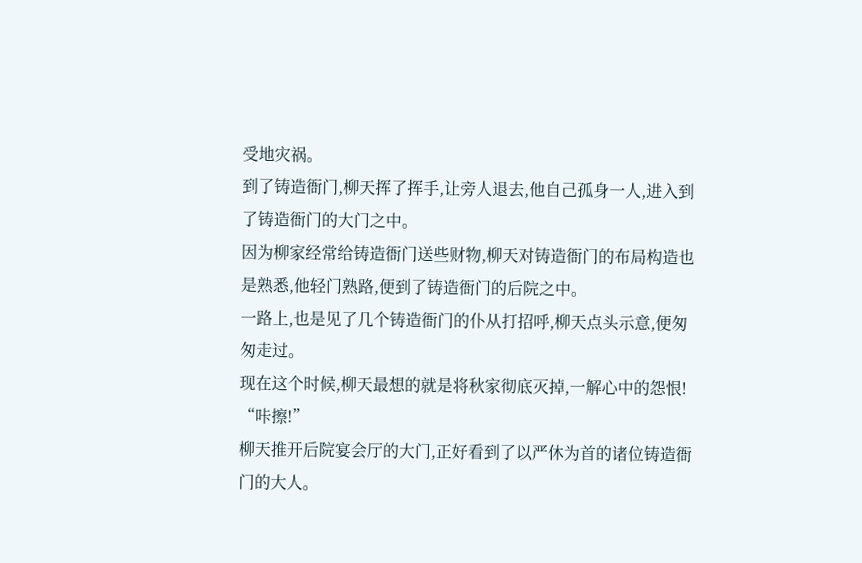受地灾祸。
到了铸造衙门,柳天挥了挥手,让旁人退去,他自己孤身一人,进入到了铸造衙门的大门之中。
因为柳家经常给铸造衙门送些财物,柳天对铸造衙门的布局构造也是熟悉,他轻门熟路,便到了铸造衙门的后院之中。
一路上,也是见了几个铸造衙门的仆从打招呼,柳天点头示意,便匆匆走过。
现在这个时候,柳天最想的就是将秋家彻底灭掉,一解心中的怨恨!
“咔擦!”
柳天推开后院宴会厅的大门,正好看到了以严休为首的诸位铸造衙门的大人。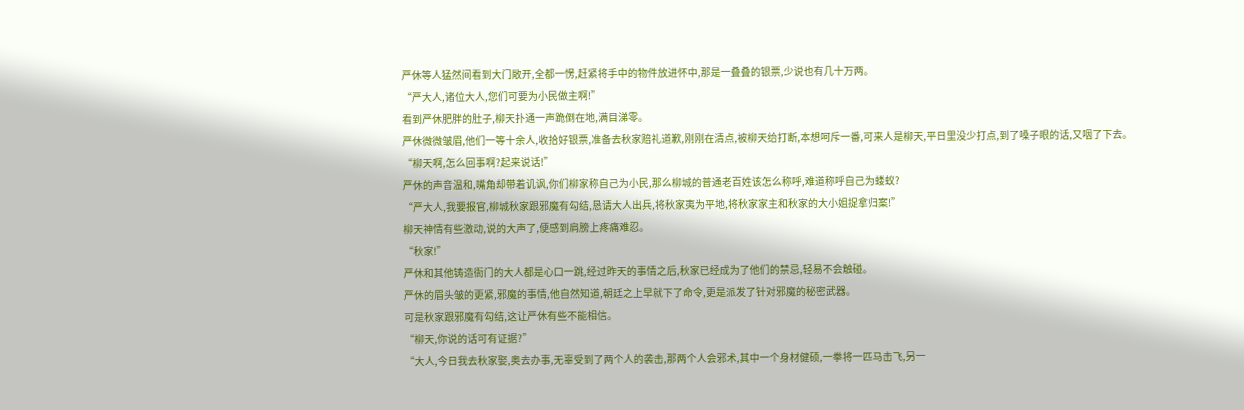严休等人猛然间看到大门敞开,全都一愣,赶紧将手中的物件放进怀中,那是一叠叠的银票,少说也有几十万两。
“严大人,诸位大人,您们可要为小民做主啊!”
看到严休肥胖的肚子,柳天扑通一声跪倒在地,满目涕零。
严休微微皱眉,他们一等十余人,收拾好银票,准备去秋家赔礼道歉,刚刚在清点,被柳天给打断,本想呵斥一番,可来人是柳天,平日里没少打点,到了嗓子眼的话,又咽了下去。
“柳天啊,怎么回事啊?起来说话!”
严休的声音温和,嘴角却带着讥讽,你们柳家称自己为小民,那么柳城的普通老百姓该怎么称呼,难道称呼自己为蝼蚁?
“严大人,我要报官,柳城秋家跟邪魔有勾结,恳请大人出兵,将秋家夷为平地,将秋家家主和秋家的大小姐捉拿归案!”
柳天神情有些激动,说的大声了,便感到肩膀上疼痛难忍。
“秋家!”
严休和其他铸造衙门的大人都是心口一跳,经过昨天的事情之后,秋家已经成为了他们的禁忌,轻易不会触碰。
严休的眉头皱的更紧,邪魔的事情,他自然知道,朝廷之上早就下了命令,更是派发了针对邪魔的秘密武器。
可是秋家跟邪魔有勾结,这让严休有些不能相信。
“柳天,你说的话可有证据?”
“大人,今日我去秋家娶,奥去办事,无辜受到了两个人的袭击,那两个人会邪术,其中一个身材健硕,一拳将一匹马击飞,另一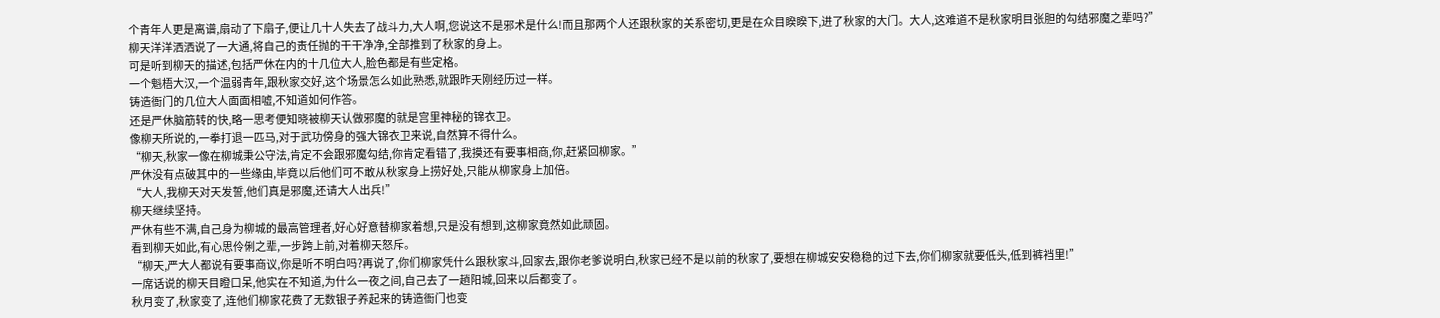个青年人更是离谱,扇动了下扇子,便让几十人失去了战斗力,大人啊,您说这不是邪术是什么!而且那两个人还跟秋家的关系密切,更是在众目睽睽下,进了秋家的大门。大人,这难道不是秋家明目张胆的勾结邪魔之辈吗?”
柳天洋洋洒洒说了一大通,将自己的责任抛的干干净净,全部推到了秋家的身上。
可是听到柳天的描述,包括严休在内的十几位大人,脸色都是有些定格。
一个魁梧大汉,一个温弱青年,跟秋家交好,这个场景怎么如此熟悉,就跟昨天刚经历过一样。
铸造衙门的几位大人面面相嘘,不知道如何作答。
还是严休脑筋转的快,略一思考便知晓被柳天认做邪魔的就是宫里神秘的锦衣卫。
像柳天所说的,一拳打退一匹马,对于武功傍身的强大锦衣卫来说,自然算不得什么。
“柳天,秋家一像在柳城秉公守法,肯定不会跟邪魔勾结,你肯定看错了,我摸还有要事相商,你,赶紧回柳家。”
严休没有点破其中的一些缘由,毕竟以后他们可不敢从秋家身上捞好处,只能从柳家身上加倍。
“大人,我柳天对天发誓,他们真是邪魔,还请大人出兵!”
柳天继续坚持。
严休有些不满,自己身为柳城的最高管理者,好心好意替柳家着想,只是没有想到,这柳家竟然如此顽固。
看到柳天如此,有心思伶俐之辈,一步跨上前,对着柳天怒斥。
“柳天,严大人都说有要事商议,你是听不明白吗?再说了,你们柳家凭什么跟秋家斗,回家去,跟你老爹说明白,秋家已经不是以前的秋家了,要想在柳城安安稳稳的过下去,你们柳家就要低头,低到裤裆里!”
一席话说的柳天目瞪口呆,他实在不知道,为什么一夜之间,自己去了一趟阳城,回来以后都变了。
秋月变了,秋家变了,连他们柳家花费了无数银子养起来的铸造衙门也变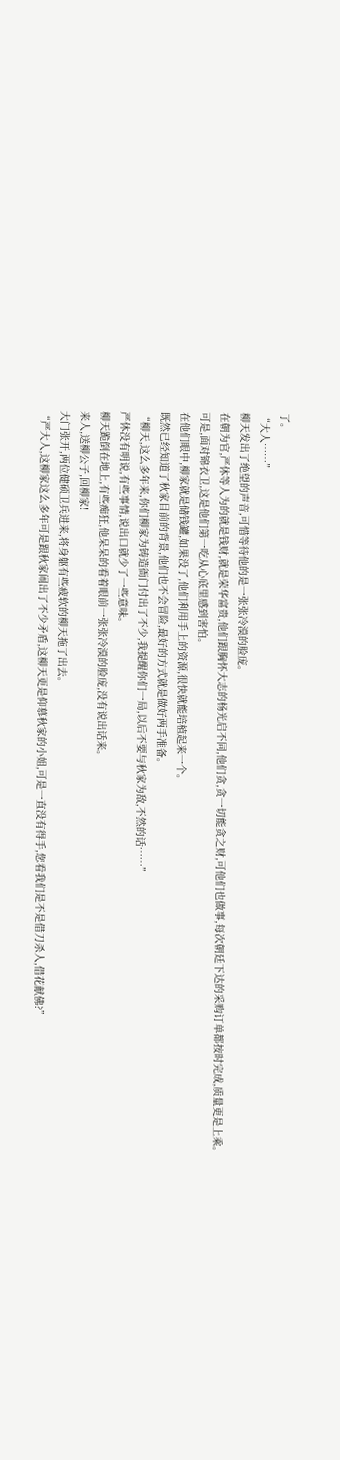了。
“大人……”
柳天发出了绝望的声音,可惜等待他的是一张张冷漠的脸庞。
在朝为官,严休等人为的就是钱财,就是荣华富贵,他们跟胸怀大志的杨光启不同,他们贪,贪一切能贪之财,可他们也做事,每次朝廷下达的采购订单都按时完成,质量更是上乘。
可是,面对锦衣卫,这是他们第一吃从心底里感到害怕。
在他们眼中,柳家就是储钱罐,如果没了,他们利用手上的资源,很快就能培植起来一个。
既然已经知道了秋家目前的背景,他们也不会冒险,最好的方式就是做好两手准备。
“柳天,这么多年来,你们柳家为铸造衙门付出了不少,我提醒你们一局,以后不要与秋家为敌,不然的话……”
严休没有明说,有些事情,说出口就少了一些意味。
柳天跪倒在地上,有些痴狂,他呆呆的看着眼前一张张冷漠的脸庞,没有说出话来。
来人,送柳公子,回柳家!
大门张开,两位健硕卫兵进来,将身躯有些疲软的柳天拖了出去。
“严大人,这柳家这么多年可是跟秋家闹出了不少矛盾,这柳天更是仰慕秋家的小姐,可是一直没有得手,您看我们是不是借刀杀人,借花献佛?”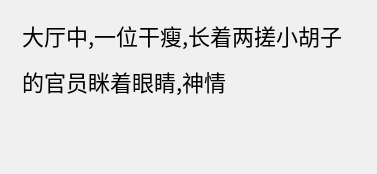大厅中,一位干瘦,长着两搓小胡子的官员眯着眼睛,神情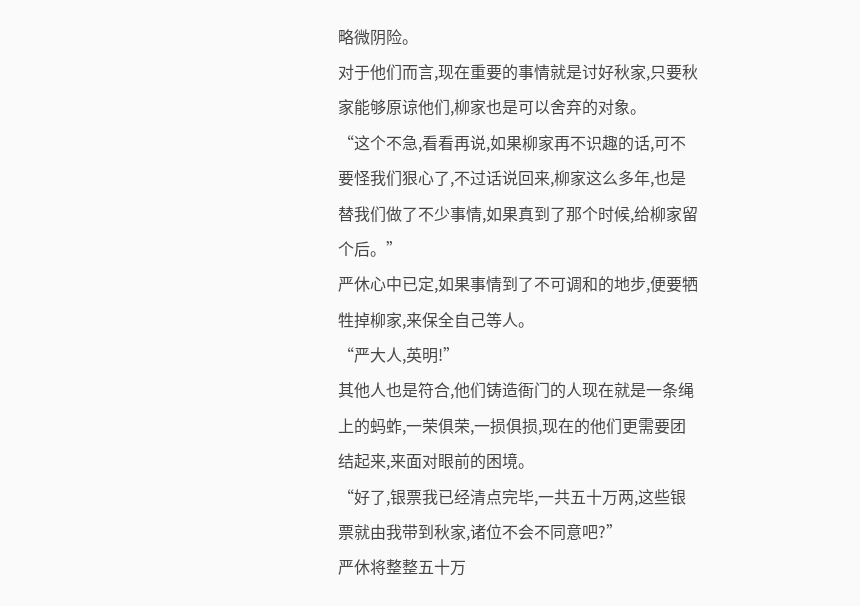略微阴险。
对于他们而言,现在重要的事情就是讨好秋家,只要秋家能够原谅他们,柳家也是可以舍弃的对象。
“这个不急,看看再说,如果柳家再不识趣的话,可不要怪我们狠心了,不过话说回来,柳家这么多年,也是替我们做了不少事情,如果真到了那个时候,给柳家留个后。”
严休心中已定,如果事情到了不可调和的地步,便要牺牲掉柳家,来保全自己等人。
“严大人,英明!”
其他人也是符合,他们铸造衙门的人现在就是一条绳上的蚂蚱,一荣俱荣,一损俱损,现在的他们更需要团结起来,来面对眼前的困境。
“好了,银票我已经清点完毕,一共五十万两,这些银票就由我带到秋家,诸位不会不同意吧?”
严休将整整五十万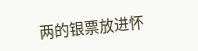两的银票放进怀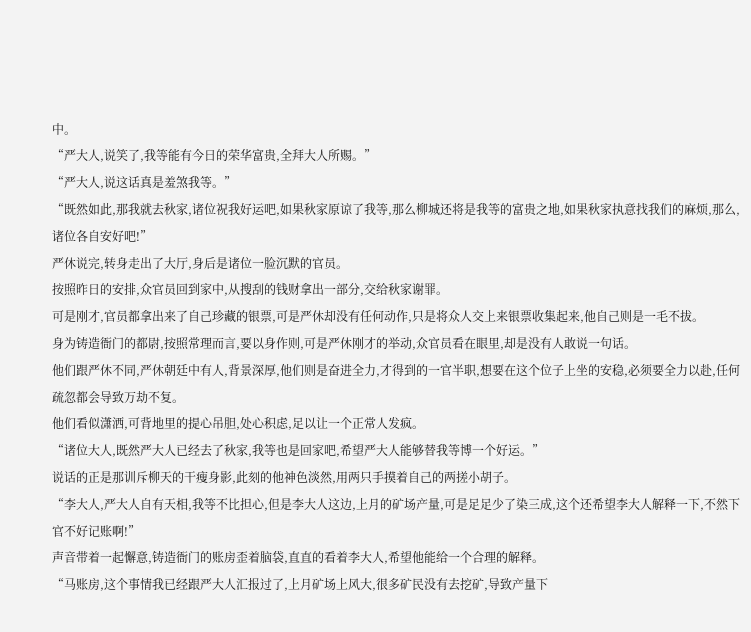中。
“严大人,说笑了,我等能有今日的荣华富贵,全拜大人所赐。”
“严大人,说这话真是羞煞我等。”
“既然如此,那我就去秋家,诸位祝我好运吧,如果秋家原谅了我等,那么柳城还将是我等的富贵之地,如果秋家执意找我们的麻烦,那么,诸位各自安好吧!”
严休说完,转身走出了大厅,身后是诸位一脸沉默的官员。
按照昨日的安排,众官员回到家中,从搜刮的钱财拿出一部分,交给秋家谢罪。
可是刚才,官员都拿出来了自己珍藏的银票,可是严休却没有任何动作,只是将众人交上来银票收集起来,他自己则是一毛不拔。
身为铸造衙门的都尉,按照常理而言,要以身作则,可是严休刚才的举动,众官员看在眼里,却是没有人敢说一句话。
他们跟严休不同,严休朝廷中有人,背景深厚,他们则是奋进全力,才得到的一官半职,想要在这个位子上坐的安稳,必须要全力以赴,任何疏忽都会导致万劫不复。
他们看似潇洒,可背地里的提心吊胆,处心积虑,足以让一个正常人发疯。
“诸位大人,既然严大人已经去了秋家,我等也是回家吧,希望严大人能够替我等博一个好运。”
说话的正是那训斥柳天的干瘦身影,此刻的他神色淡然,用两只手摸着自己的两搓小胡子。
“李大人,严大人自有天相,我等不比担心,但是李大人这边,上月的矿场产量,可是足足少了染三成,这个还希望李大人解释一下,不然下官不好记账啊!”
声音带着一起懈意,铸造衙门的账房歪着脑袋,直直的看着李大人,希望他能给一个合理的解释。
“马账房,这个事情我已经跟严大人汇报过了,上月矿场上风大,很多矿民没有去挖矿,导致产量下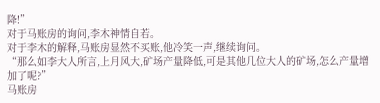降!”
对于马账房的询问,李木神情自若。
对于李木的解释,马账房显然不买账,他冷笑一声,继续询问。
“那么如李大人所言,上月风大,矿场产量降低,可是其他几位大人的矿场,怎么产量增加了呢?”
马账房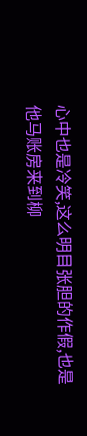心中也是冷笑,这么明目张胆的作假,也是他马账房来到柳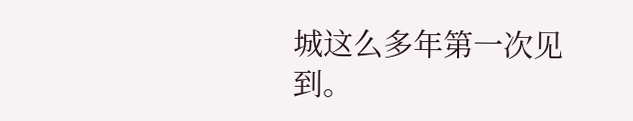城这么多年第一次见到。